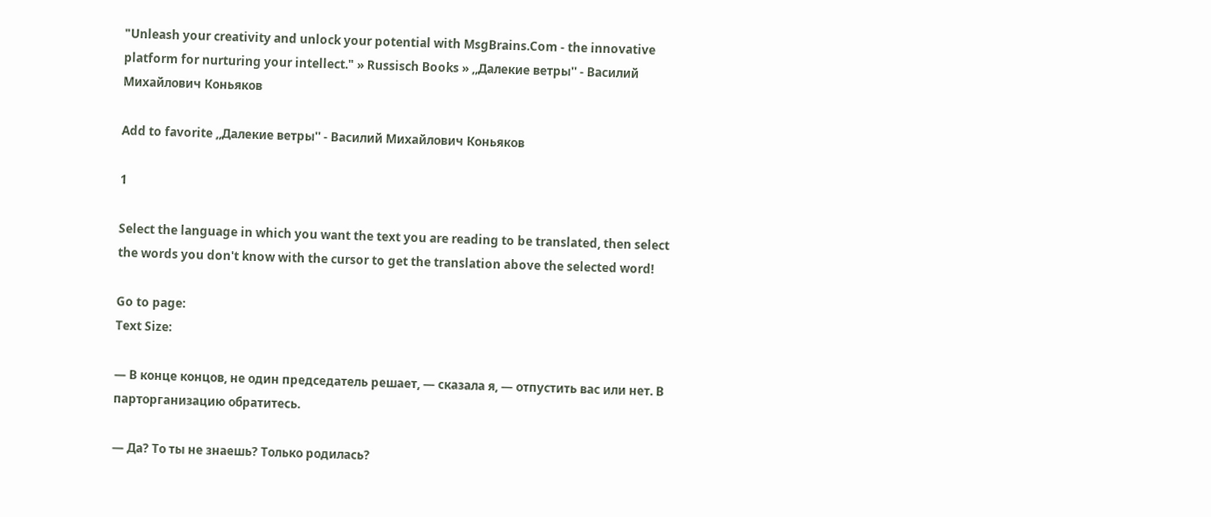"Unleash your creativity and unlock your potential with MsgBrains.Com - the innovative platform for nurturing your intellect." » Russisch Books » ,,Далекие ветры'' - Василий Михайлович Коньяков

Add to favorite ,,Далекие ветры'' - Василий Михайлович Коньяков

1

Select the language in which you want the text you are reading to be translated, then select the words you don't know with the cursor to get the translation above the selected word!

Go to page:
Text Size:

— В конце концов, не один председатель решает, — сказала я, — отпустить вас или нет. В парторганизацию обратитесь.

— Да? То ты не знаешь? Только родилась?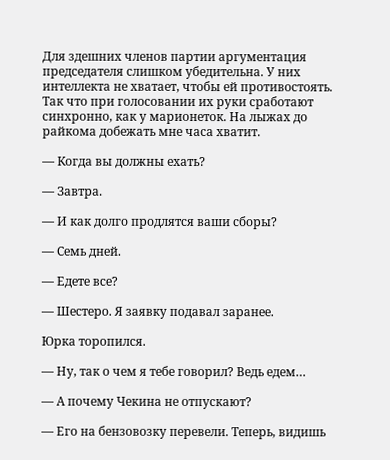Для здешних членов партии аргументация председателя слишком убедительна. У них интеллекта не хватает, чтобы ей противостоять. Так что при голосовании их руки сработают синхронно, как у марионеток. На лыжах до райкома добежать мне часа хватит.

— Когда вы должны ехать?

— Завтра.

— И как долго продлятся ваши сборы?

— Семь дней.

— Едете все?

— Шестеро. Я заявку подавал заранее.

Юрка торопился.

— Ну, так о чем я тебе говорил? Ведь едем…

— А почему Чекина не отпускают?

— Его на бензовозку перевели. Теперь, видишь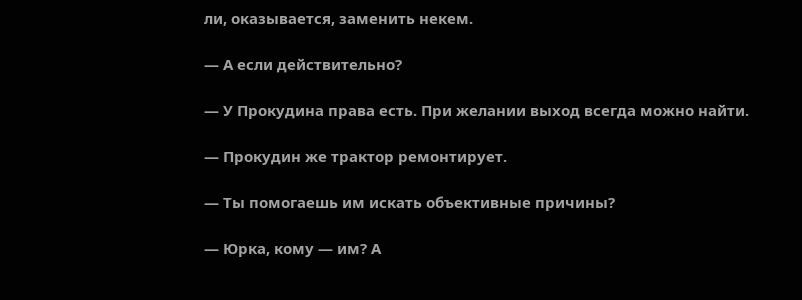ли, оказывается, заменить некем.

— А если действительно?

— У Прокудина права есть. При желании выход всегда можно найти.

— Прокудин же трактор ремонтирует.

— Ты помогаешь им искать объективные причины?

— Юрка, кому — им? А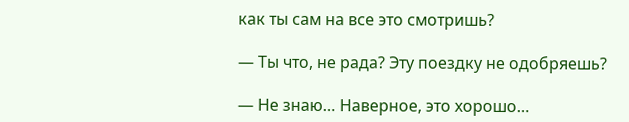как ты сам на все это смотришь?

— Ты что, не рада? Эту поездку не одобряешь?

— Не знаю… Наверное, это хорошо…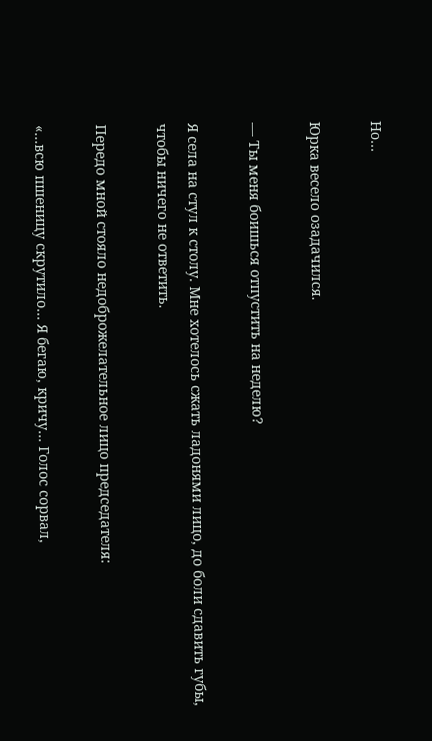Но…

Юрка весело озадачился.

— Ты меня боишься отпустить на неделю?

Я села на стул к столу. Мне хотелось сжать ладонями лицо, до боли сдавить губы, чтобы ничего не ответить.

Передо мной стояло недоброжелательное лицо председателя:

«…всю пшеницу скрутило… Я бегаю, кричу… Голос сорвал,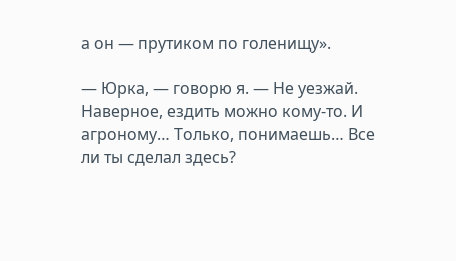а он — прутиком по голенищу».

— Юрка, — говорю я. — Не уезжай. Наверное, ездить можно кому-то. И агроному… Только, понимаешь… Все ли ты сделал здесь?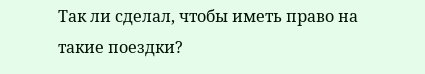Так ли сделал, чтобы иметь право на такие поездки?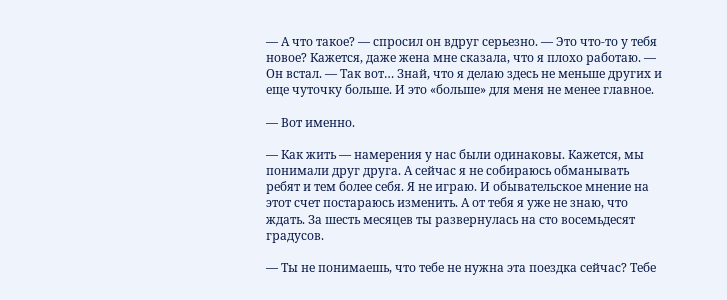— А что такое? — спросил он вдруг серьезно. — Это что-то у тебя новое? Кажется, даже жена мне сказала, что я плохо работаю. — Он встал. — Так вот… Знай, что я делаю здесь не меньше других и еще чуточку больше. И это «больше» для меня не менее главное.

— Вот именно.

— Как жить — намерения у нас были одинаковы. Кажется, мы понимали друг друга. А сейчас я не собираюсь обманывать ребят и тем более себя. Я не играю. И обывательское мнение на этот счет постараюсь изменить. А от тебя я уже не знаю, что ждать. За шесть месяцев ты развернулась на сто восемьдесят градусов.

— Ты не понимаешь, что тебе не нужна эта поездка сейчас? Тебе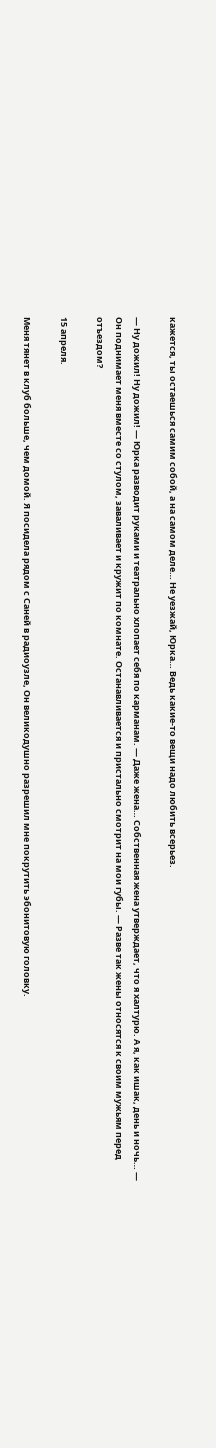кажется, ты остаешься самим собой, а на самом деле… Не уезжай, Юрка… Ведь какие-то вещи надо любить всерьез.

— Ну дожил! Ну дожил! — Юрка разводит руками и театрально хлопает себя по карманам. — Даже жена… Собственная жена утверждает, что я халтурю. А я, как ишак, день и ночь… — Он поднимает меня вместе со стулом, заваливает и кружит по комнате. Останавливается и пристально смотрит на мои губы. — Разве так жены относятся к своим мужьям перед отъездом?

15 апреля.

Меня тянет в клуб больше, чем домой. Я посидела рядом с Саней в радиоузле, Он великодушно разрешил мне покрутить эбонитовую головку.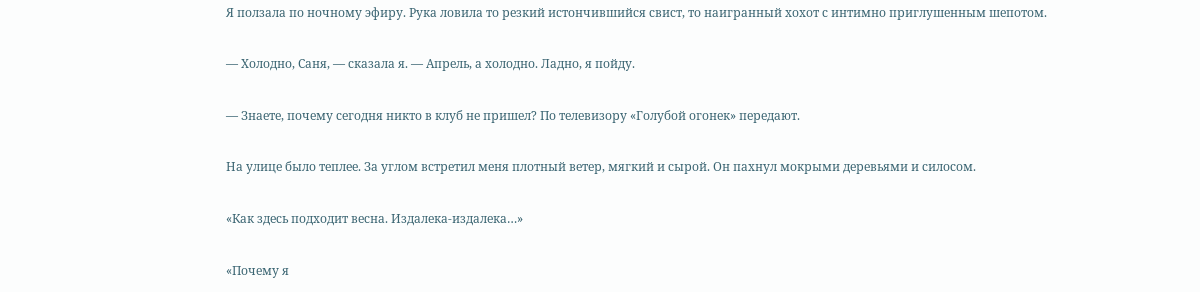Я ползала по ночному эфиру. Рука ловила то резкий истончившийся свист, то наигранный хохот с интимно приглушенным шепотом.

— Холодно, Саня, — сказала я. — Апрель, а холодно. Ладно, я пойду.

— Знаете, почему сегодня никто в клуб не пришел? По телевизору «Голубой огонек» передают.

На улице было теплее. За углом встретил меня плотный ветер, мягкий и сырой. Он пахнул мокрыми деревьями и силосом.

«Как здесь подходит весна. Издалека-издалека…»

«Почему я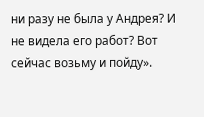ни разу не была у Андрея? И не видела его работ? Вот сейчас возьму и пойду».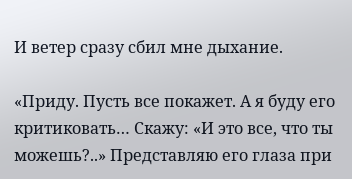И ветер сразу сбил мне дыхание.

«Приду. Пусть все покажет. А я буду его критиковать… Скажу: «И это все, что ты можешь?..» Представляю его глаза при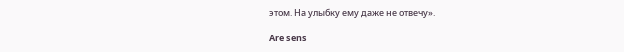этом. На улыбку ему даже не отвечу».

Are sens